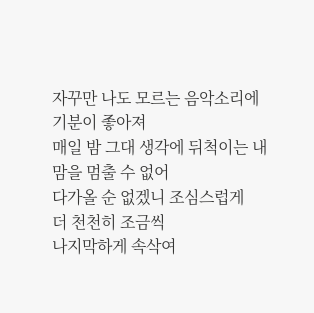자꾸만 나도 모르는 음악소리에 기분이 좋아져
매일 밤 그대 생각에 뒤척이는 내 맘을 멈출 수 없어
다가올 순 없겠니 조심스럽게
더 천천히 조금씩
나지막하게 속삭여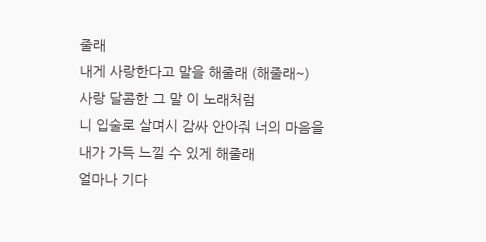줄래
내게 사랑한다고 말을 해줄래 (해줄래~)
사랑 달콤한 그 말 이 노래처럼
니 입술로 살며시 감싸 안아줘 너의 마음을
내가 가득 느낄 수 있게 해줄래
얼마나 기다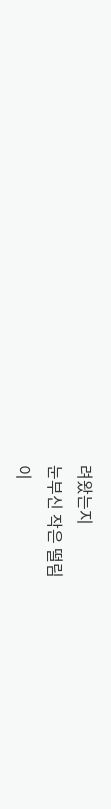려왔는지
눈부신 작은 떨림
이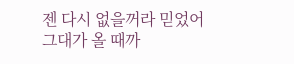젠 다시 없을꺼라 믿었어
그대가 올 때까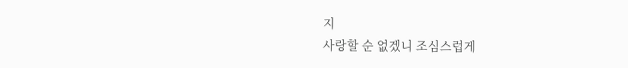지
사랑할 순 없겠니 조심스럽게